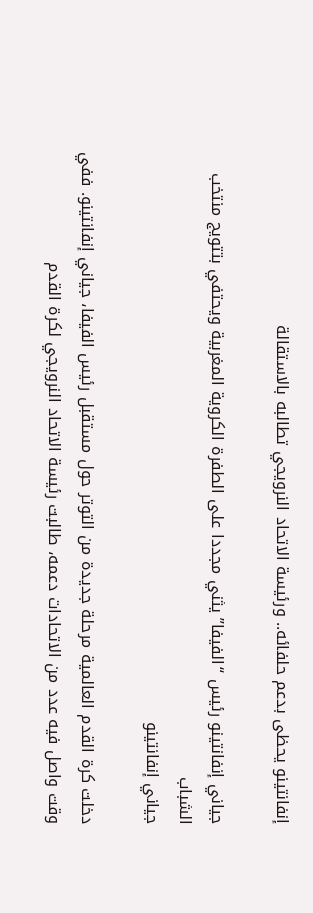إنفانتينو يحظى بدعم حلفائه.. ورئيسة الاتحاد النرويجي تطالبه بالاستقالة

جياني إنفانتينو رئيس “الفيفا” يثني مجددا على الطفرة الكروية المغربية ويحتفي بتتويج منتخب الشباب
جياني إنفانتينو

دخلت كرة القدم العالمية مرحلة جديدة من التوتر حول مستقبل رئيس الفيفا، جياني إنفانتينو. ففي وقت واصل فيه عدد من الاتحادات دعمه، طالبت رئيسة الاتحاد النرويجي لكرة القدم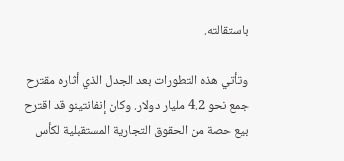باستقالته.

وتأتي هذه التطورات بعد الجدل الذي أثاره مقترح جمع نحو 4.2 مليار دولار. وكان إنفانتينو قد اقترح بيع حصة من الحقوق التجارية المستقبلية لكأس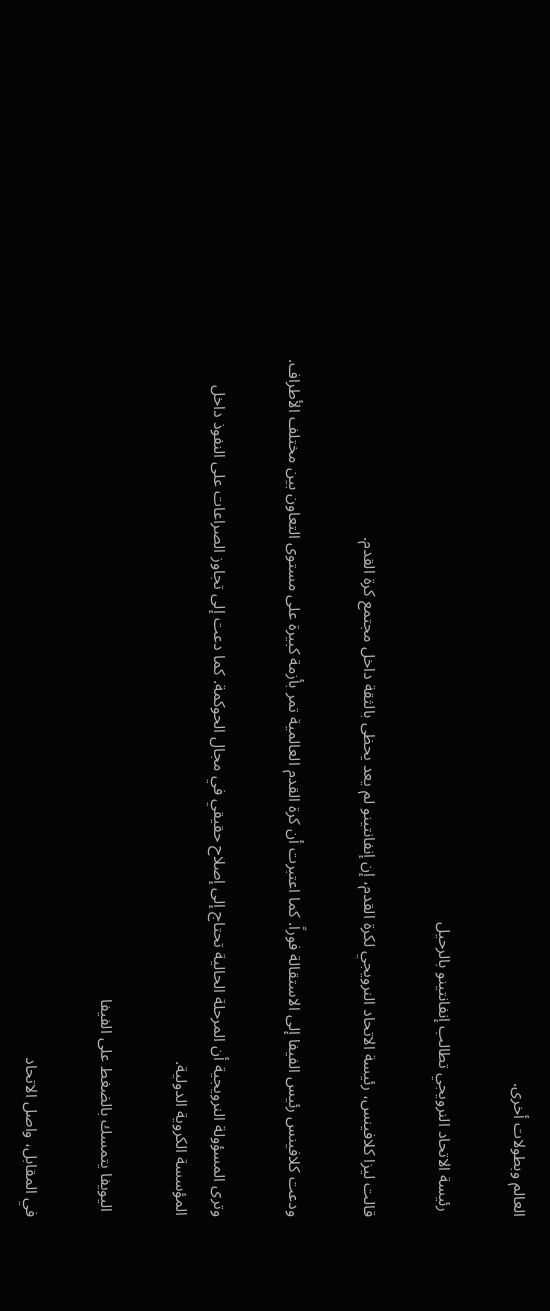العالم وبطولات أخرى.

 رئيسة الاتحاد النرويجي تطالب إنفانتينو بالرحيل

قالت ليزا كلافينس، رئيسة الاتحاد النرويجي لكرة القدم، إن إنفانتينو لم يعد يحظى بالثقة داخل مجتمع كرة القدم.

ودعت كلافينس رئيس الفيفا إلى الاستقالة فوراً. كما اعتبرت أن كرة القدم العالمية تمر بأزمة كبيرة على مستوى التعاون بين مختلف الأطراف.

وترى المسؤولة النرويجية أن المرحلة الحالية تحتاج إلى إصلاح حقيقي في مجال الحوكمة. كما دعت إلى تجاوز الصراعات على النفوذ داخل المؤسسة الكروية الدولية.

 اليويفا يتمسك بالضغط على الفيفا

في المقابل، واصل الاتحاد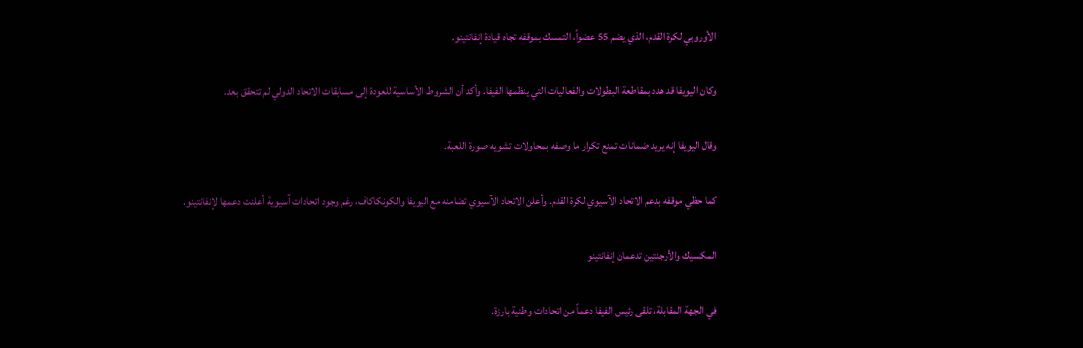الأوروبي لكرة القدم، الذي يضم 55 عضواً، التمسك بموقفه تجاه قيادة إنفانتينو.

وكان اليويفا قد هدد بمقاطعة البطولات والفعاليات التي ينظمها الفيفا. وأكد أن الشروط الأساسية للعودة إلى مسابقات الاتحاد الدولي لم تتحقق بعد.

وقال اليويفا إنه يريد ضمانات تمنع تكرار ما وصفه بمحاولات تشويه صورة اللعبة.

كما حظي موقفه بدعم الاتحاد الآسيوي لكرة القدم. وأعلن الاتحاد الآسيوي تضامنه مع اليويفا والكونكاكاف، رغم وجود اتحادات آسيوية أعلنت دعمها لإنفانتينو.

المكسيك والأرجنتين تدعمان إنفانتينو

في الجهة المقابلة، تلقى رئيس الفيفا دعماً من اتحادات وطنية بارزة.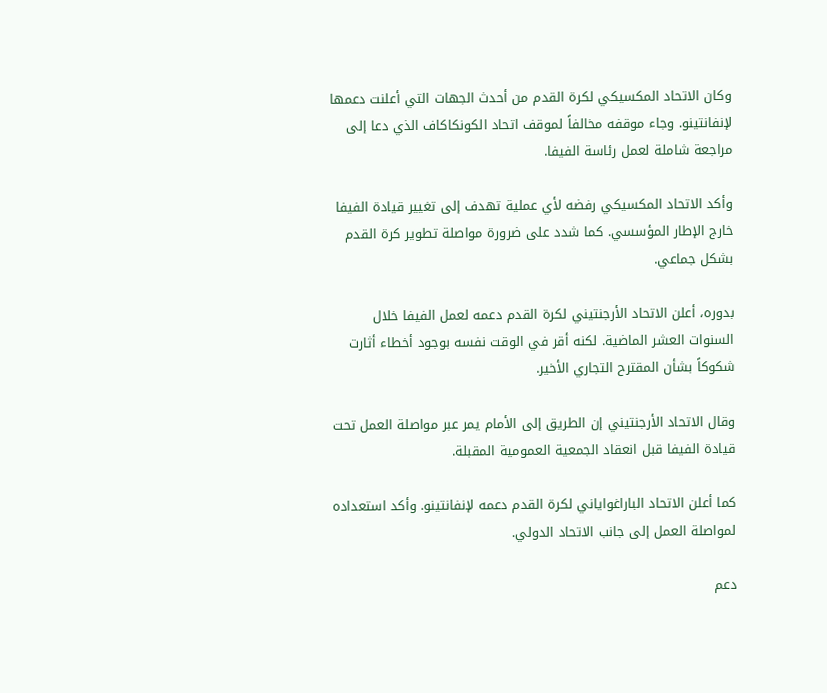وكان الاتحاد المكسيكي لكرة القدم من أحدث الجهات التي أعلنت دعمها لإنفانتينو. وجاء موقفه مخالفاً لموقف اتحاد الكونكاكاف الذي دعا إلى مراجعة شاملة لعمل رئاسة الفيفا.

وأكد الاتحاد المكسيكي رفضه لأي عملية تهدف إلى تغيير قيادة الفيفا خارج الإطار المؤسسي. كما شدد على ضرورة مواصلة تطوير كرة القدم بشكل جماعي.

بدوره، أعلن الاتحاد الأرجنتيني لكرة القدم دعمه لعمل الفيفا خلال السنوات العشر الماضية. لكنه أقر في الوقت نفسه بوجود أخطاء أثارت شكوكاً بشأن المقترح التجاري الأخير.

وقال الاتحاد الأرجنتيني إن الطريق إلى الأمام يمر عبر مواصلة العمل تحت قيادة الفيفا قبل انعقاد الجمعية العمومية المقبلة.

كما أعلن الاتحاد الباراغواياني لكرة القدم دعمه لإنفانتينو. وأكد استعداده لمواصلة العمل إلى جانب الاتحاد الدولي.

دعم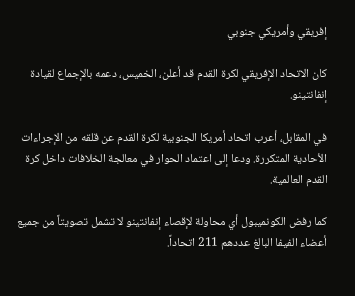إفريقي وأمريكي جنوبي

كان الاتحاد الإفريقي لكرة القدم قد أعلن، الخميس، دعمه بالإجماع لقيادة إنفانتينو.

في المقابل، أعرب اتحاد أمريكا الجنوبية لكرة القدم عن قلقه من الإجراءات الأحادية المتكررة. ودعا إلى اعتماد الحوار في معالجة الخلافات داخل كرة القدم العالمية.

كما رفض الكونميبول أي محاولة لإقصاء إنفانتينو لا تشمل تصويتاً من جميع أعضاء الفيفا البالغ عددهم 211 اتحاداً.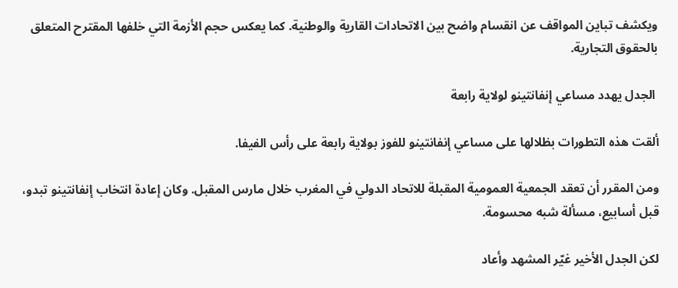ويكشف تباين المواقف عن انقسام واضح بين الاتحادات القارية والوطنية. كما يعكس حجم الأزمة التي خلفها المقترح المتعلق بالحقوق التجارية.

 الجدل يهدد مساعي إنفانتينو لولاية رابعة

ألقت هذه التطورات بظلالها على مساعي إنفانتينو للفوز بولاية رابعة على رأس الفيفا.

ومن المقرر أن تعقد الجمعية العمومية المقبلة للاتحاد الدولي في المغرب خلال مارس المقبل. وكان إعادة انتخاب إنفانتينو تبدو، قبل أسابيع، مسألة شبه محسومة.

لكن الجدل الأخير غيّر المشهد وأعاد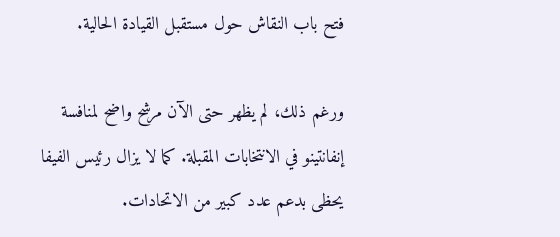فتح باب النقاش حول مستقبل القيادة الحالية.

ورغم ذلك، لم يظهر حتى الآن مرشح واضح لمنافسة إنفانتينو في الانتخابات المقبلة. كما لا يزال رئيس الفيفا يحظى بدعم عدد كبير من الاتحادات.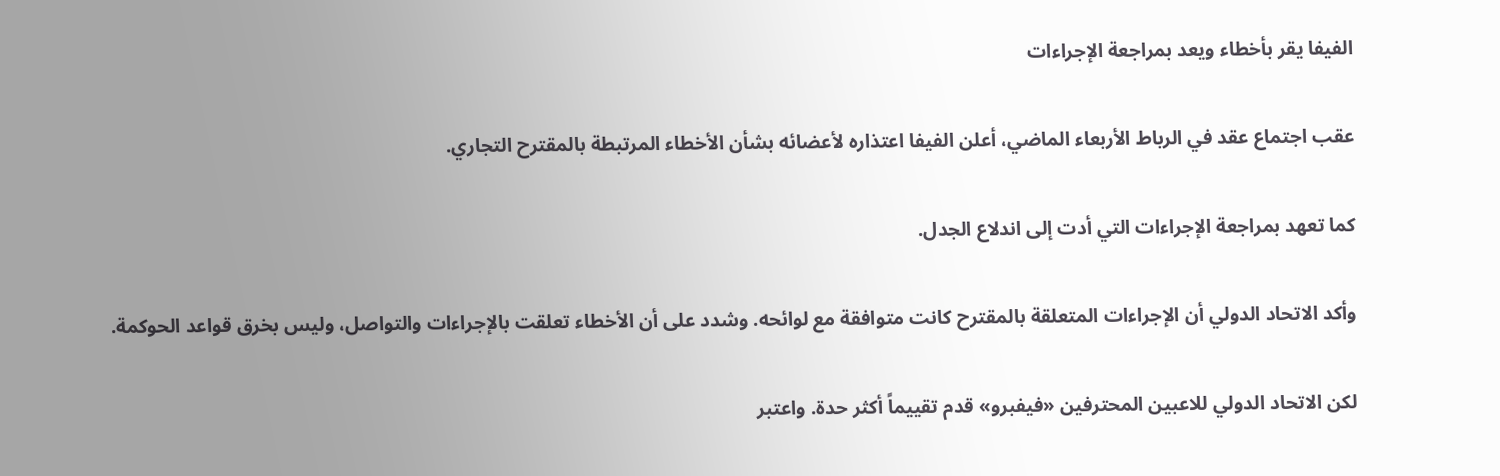الفيفا يقر بأخطاء ويعد بمراجعة الإجراءات

عقب اجتماع عقد في الرباط الأربعاء الماضي، أعلن الفيفا اعتذاره لأعضائه بشأن الأخطاء المرتبطة بالمقترح التجاري.

كما تعهد بمراجعة الإجراءات التي أدت إلى اندلاع الجدل.

وأكد الاتحاد الدولي أن الإجراءات المتعلقة بالمقترح كانت متوافقة مع لوائحه. وشدد على أن الأخطاء تعلقت بالإجراءات والتواصل، وليس بخرق قواعد الحوكمة.

لكن الاتحاد الدولي للاعبين المحترفين «فيفبرو» قدم تقييماً أكثر حدة. واعتبر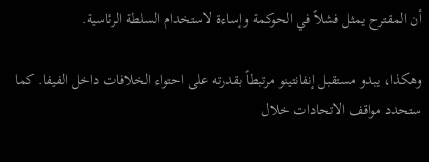أن المقترح يمثل فشلاً في الحوكمة وإساءة لاستخدام السلطة الرئاسية.

وهكذا، يبدو مستقبل إنفانتينو مرتبطاً بقدرته على احتواء الخلافات داخل الفيفا. كما ستحدد مواقف الاتحادات خلال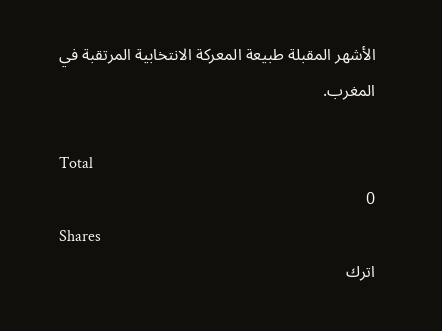الأشهر المقبلة طبيعة المعركة الانتخابية المرتقبة في المغرب.

Total
0
Shares
اترك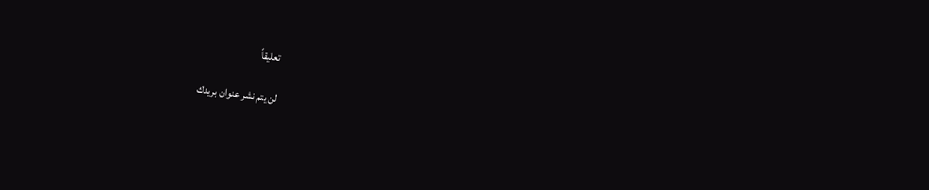تعليقاً

لن يتم نشر عنوان بريدك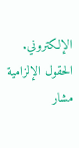الإلكتروني. الحقول الإلزامية مشار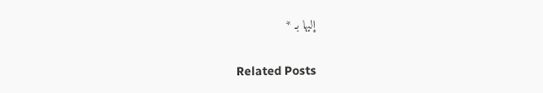إليها بـ *

Related Posts